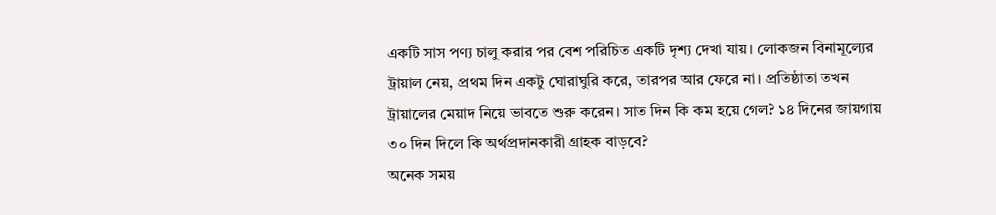একটি সাস পণ্য চালু করার পর বেশ পরিচিত একটি দৃশ্য দেখা যায়। লোকজন বিনামূল্যের ট্রায়াল নেয়, প্রথম দিন একটু ঘোরাঘুরি করে, তারপর আর ফেরে না। প্রতিষ্ঠাতা তখন ট্রায়ালের মেয়াদ নিয়ে ভাবতে শুরু করেন। সাত দিন কি কম হয়ে গেল? ১৪ দিনের জায়গায় ৩০ দিন দিলে কি অর্থপ্রদানকারী গ্রাহক বাড়বে?
অনেক সময়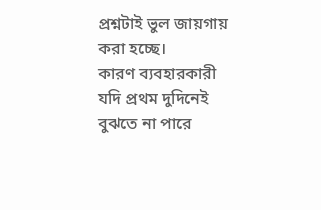প্রশ্নটাই ভুল জায়গায় করা হচ্ছে।
কারণ ব্যবহারকারী যদি প্রথম দুদিনেই বুঝতে না পারে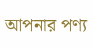আপনার পণ্য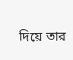দিয়ে তার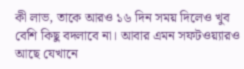কী লাভ, তাকে আরও ১৬ দিন সময় দিলেও খুব বেশি কিছু বদলাবে না। আবার এমন সফটওয়্যারও আছে যেখানে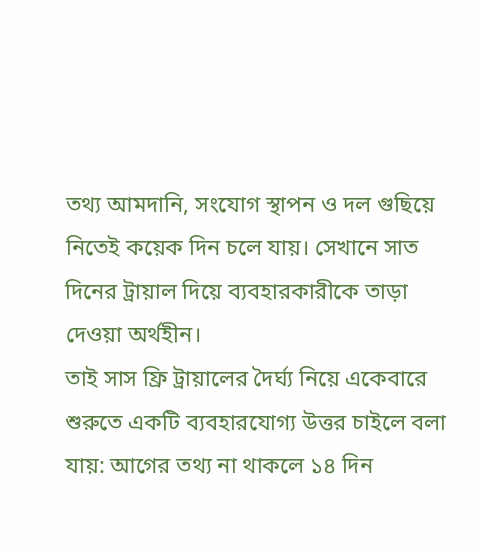তথ্য আমদানি, সংযোগ স্থাপন ও দল গুছিয়ে নিতেই কয়েক দিন চলে যায়। সেখানে সাত দিনের ট্রায়াল দিয়ে ব্যবহারকারীকে তাড়া দেওয়া অর্থহীন।
তাই সাস ফ্রি ট্রায়ালের দৈর্ঘ্য নিয়ে একেবারে শুরুতে একটি ব্যবহারযোগ্য উত্তর চাইলে বলা যায়: আগের তথ্য না থাকলে ১৪ দিন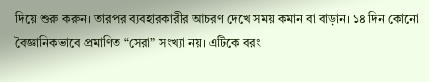দিয়ে শুরু করুন। তারপর ব্যবহারকারীর আচরণ দেখে সময় কমান বা বাড়ান। ১৪ দিন কোনো বৈজ্ঞানিকভাবে প্রমাণিত “সেরা” সংখ্যা নয়। এটিকে বরং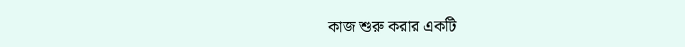কাজ শুরু করার একটি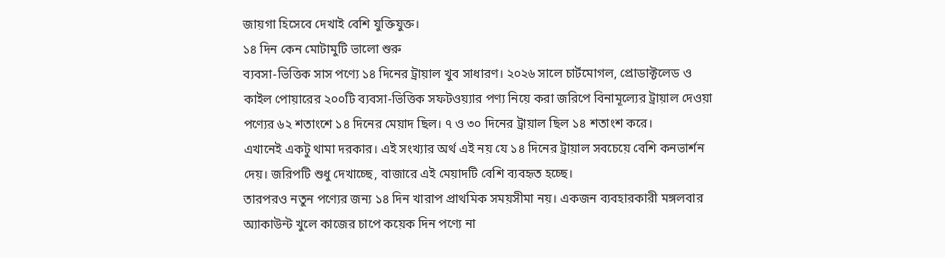জায়গা হিসেবে দেখাই বেশি যুক্তিযুক্ত।
১৪ দিন কেন মোটামুটি ভালো শুরু
ব্যবসা-ভিত্তিক সাস পণ্যে ১৪ দিনের ট্রায়াল খুব সাধারণ। ২০২৬ সালে চার্টমোগল, প্রোডাক্টলেড ও কাইল পোয়ারের ২০০টি ব্যবসা-ভিত্তিক সফটওয়্যার পণ্য নিয়ে করা জরিপে বিনামূল্যের ট্রায়াল দেওয়া পণ্যের ৬২ শতাংশে ১৪ দিনের মেয়াদ ছিল। ৭ ও ৩০ দিনের ট্রায়াল ছিল ১৪ শতাংশ করে।
এখানেই একটু থামা দরকার। এই সংখ্যার অর্থ এই নয় যে ১৪ দিনের ট্রায়াল সবচেয়ে বেশি কনভার্শন দেয়। জরিপটি শুধু দেখাচ্ছে, বাজারে এই মেয়াদটি বেশি ব্যবহৃত হচ্ছে।
তারপরও নতুন পণ্যের জন্য ১৪ দিন খারাপ প্রাথমিক সময়সীমা নয়। একজন ব্যবহারকারী মঙ্গলবার অ্যাকাউন্ট খুলে কাজের চাপে কয়েক দিন পণ্যে না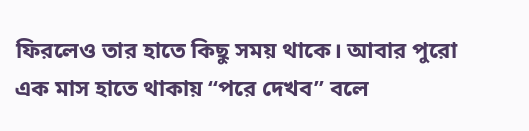ফিরলেও তার হাতে কিছু সময় থাকে। আবার পুরো এক মাস হাতে থাকায় “পরে দেখব” বলে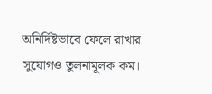অনির্দিষ্টভাবে ফেলে রাখার সুযোগও তুলনামূলক কম।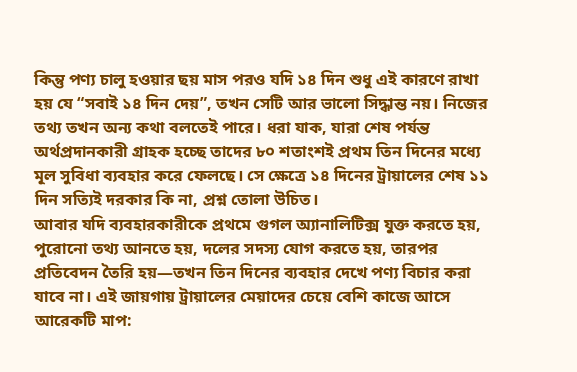কিন্তু পণ্য চালু হওয়ার ছয় মাস পরও যদি ১৪ দিন শুধু এই কারণে রাখা হয় যে “সবাই ১৪ দিন দেয়”, তখন সেটি আর ভালো সিদ্ধান্ত নয়। নিজের তথ্য তখন অন্য কথা বলতেই পারে। ধরা যাক, যারা শেষ পর্যন্ত অর্থপ্রদানকারী গ্রাহক হচ্ছে তাদের ৮০ শতাংশই প্রথম তিন দিনের মধ্যে মূল সুবিধা ব্যবহার করে ফেলছে। সে ক্ষেত্রে ১৪ দিনের ট্রায়ালের শেষ ১১ দিন সত্যিই দরকার কি না, প্রশ্ন তোলা উচিত।
আবার যদি ব্যবহারকারীকে প্রথমে গুগল অ্যানালিটিক্স যুক্ত করতে হয়, পুরোনো তথ্য আনতে হয়, দলের সদস্য যোগ করতে হয়, তারপর প্রতিবেদন তৈরি হয়—তখন তিন দিনের ব্যবহার দেখে পণ্য বিচার করা যাবে না। এই জায়গায় ট্রায়ালের মেয়াদের চেয়ে বেশি কাজে আসে আরেকটি মাপ: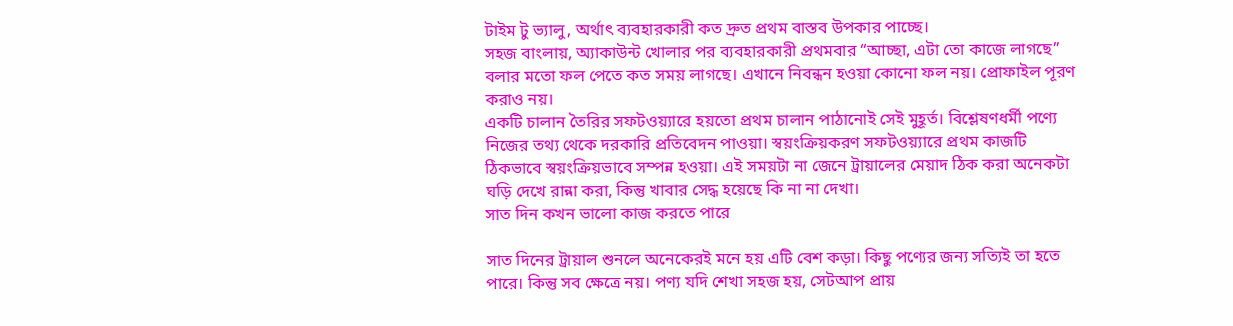টাইম টু ভ্যালু, অর্থাৎ ব্যবহারকারী কত দ্রুত প্রথম বাস্তব উপকার পাচ্ছে।
সহজ বাংলায়, অ্যাকাউন্ট খোলার পর ব্যবহারকারী প্রথমবার “আচ্ছা, এটা তো কাজে লাগছে” বলার মতো ফল পেতে কত সময় লাগছে। এখানে নিবন্ধন হওয়া কোনো ফল নয়। প্রোফাইল পূরণ করাও নয়।
একটি চালান তৈরির সফটওয়্যারে হয়তো প্রথম চালান পাঠানোই সেই মুহূর্ত। বিশ্লেষণধর্মী পণ্যে নিজের তথ্য থেকে দরকারি প্রতিবেদন পাওয়া। স্বয়ংক্রিয়করণ সফটওয়্যারে প্রথম কাজটি ঠিকভাবে স্বয়ংক্রিয়ভাবে সম্পন্ন হওয়া। এই সময়টা না জেনে ট্রায়ালের মেয়াদ ঠিক করা অনেকটা ঘড়ি দেখে রান্না করা, কিন্তু খাবার সেদ্ধ হয়েছে কি না না দেখা।
সাত দিন কখন ভালো কাজ করতে পারে

সাত দিনের ট্রায়াল শুনলে অনেকেরই মনে হয় এটি বেশ কড়া। কিছু পণ্যের জন্য সত্যিই তা হতে পারে। কিন্তু সব ক্ষেত্রে নয়। পণ্য যদি শেখা সহজ হয়, সেটআপ প্রায়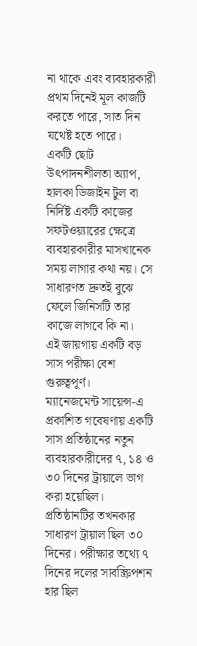না থাকে এবং ব্যবহারকারী প্রথম দিনেই মূল কাজটি করতে পারে, সাত দিন যথেষ্ট হতে পারে।
একটি ছোট উৎপাদনশীলতা অ্যাপ, হালকা ডিজাইন টুল বা নির্দিষ্ট একটি কাজের সফটওয়্যারের ক্ষেত্রে ব্যবহারকারীর মাসখানেক সময় লাগার কথা নয়। সে সাধারণত দ্রুতই বুঝে ফেলে জিনিসটি তার কাজে লাগবে কি না।
এই জায়গায় একটি বড় সাস পরীক্ষা বেশ গুরুত্বপূর্ণ।
ম্যানেজমেন্ট সায়েন্স-এ প্রকাশিত গবেষণায় একটি সাস প্রতিষ্ঠানের নতুন ব্যবহারকারীদের ৭, ১৪ ও ৩০ দিনের ট্রায়ালে ভাগ করা হয়েছিল। প্রতিষ্ঠানটির তখনকার সাধারণ ট্রায়াল ছিল ৩০ দিনের। পরীক্ষার তথ্যে ৭ দিনের দলের সাবস্ক্রিপশন হার ছিল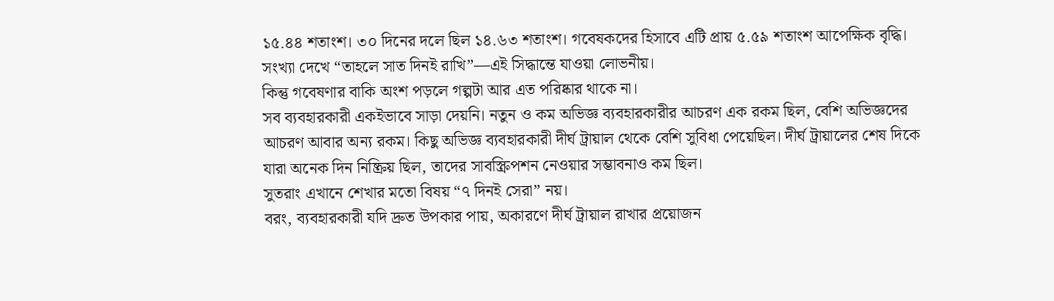১৫.৪৪ শতাংশ। ৩০ দিনের দলে ছিল ১৪.৬৩ শতাংশ। গবেষকদের হিসাবে এটি প্রায় ৫.৫৯ শতাংশ আপেক্ষিক বৃদ্ধি।
সংখ্যা দেখে “তাহলে সাত দিনই রাখি”—এই সিদ্ধান্তে যাওয়া লোভনীয়।
কিন্তু গবেষণার বাকি অংশ পড়লে গল্পটা আর এত পরিষ্কার থাকে না।
সব ব্যবহারকারী একইভাবে সাড়া দেয়নি। নতুন ও কম অভিজ্ঞ ব্যবহারকারীর আচরণ এক রকম ছিল, বেশি অভিজ্ঞদের আচরণ আবার অন্য রকম। কিছু অভিজ্ঞ ব্যবহারকারী দীর্ঘ ট্রায়াল থেকে বেশি সুবিধা পেয়েছিল। দীর্ঘ ট্রায়ালের শেষ দিকে যারা অনেক দিন নিষ্ক্রিয় ছিল, তাদের সাবস্ক্রিপশন নেওয়ার সম্ভাবনাও কম ছিল।
সুতরাং এখানে শেখার মতো বিষয় “৭ দিনই সেরা” নয়।
বরং, ব্যবহারকারী যদি দ্রুত উপকার পায়, অকারণে দীর্ঘ ট্রায়াল রাখার প্রয়োজন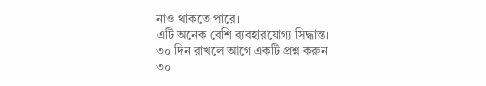নাও থাকতে পারে।
এটি অনেক বেশি ব্যবহারযোগ্য সিদ্ধান্ত।
৩০ দিন রাখলে আগে একটি প্রশ্ন করুন
৩০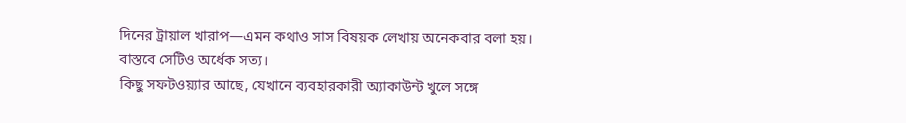দিনের ট্রায়াল খারাপ—এমন কথাও সাস বিষয়ক লেখায় অনেকবার বলা হয়। বাস্তবে সেটিও অর্ধেক সত্য।
কিছু সফটওয়্যার আছে, যেখানে ব্যবহারকারী অ্যাকাউন্ট খুলে সঙ্গে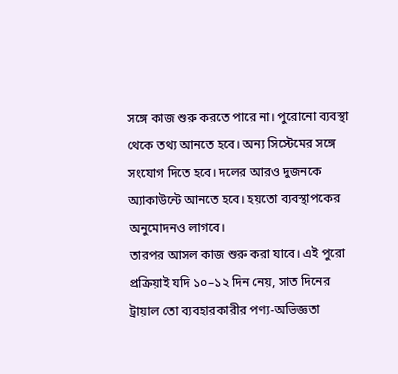সঙ্গে কাজ শুরু করতে পারে না। পুরোনো ব্যবস্থা থেকে তথ্য আনতে হবে। অন্য সিস্টেমের সঙ্গে সংযোগ দিতে হবে। দলের আরও দুজনকে অ্যাকাউন্টে আনতে হবে। হয়তো ব্যবস্থাপকের অনুমোদনও লাগবে।
তারপর আসল কাজ শুরু করা যাবে। এই পুরো প্রক্রিয়াই যদি ১০–১২ দিন নেয়, সাত দিনের ট্রায়াল তো ব্যবহারকারীর পণ্য-অভিজ্ঞতা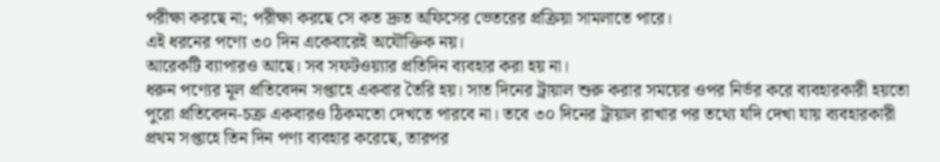পরীক্ষা করছে না; পরীক্ষা করছে সে কত দ্রুত অফিসের ভেতরের প্রক্রিয়া সামলাতে পারে।
এই ধরনের পণ্যে ৩০ দিন একেবারেই অযৌক্তিক নয়।
আরেকটি ব্যাপারও আছে। সব সফটওয়্যার প্রতিদিন ব্যবহার করা হয় না।
ধরুন পণ্যের মূল প্রতিবেদন সপ্তাহে একবার তৈরি হয়। সাত দিনের ট্রায়াল শুরু করার সময়ের ওপর নির্ভর করে ব্যবহারকারী হয়তো পুরো প্রতিবেদন-চক্র একবারও ঠিকমতো দেখতে পারবে না। তবে ৩০ দিনের ট্রায়াল রাখার পর তথ্যে যদি দেখা যায় ব্যবহারকারী প্রথম সপ্তাহে তিন দিন পণ্য ব্যবহার করেছে, তারপর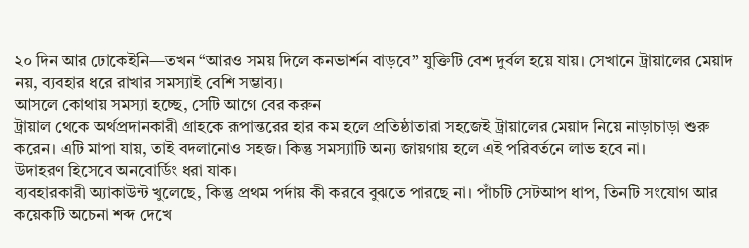২০ দিন আর ঢোকেইনি—তখন “আরও সময় দিলে কনভার্শন বাড়বে” যুক্তিটি বেশ দুর্বল হয়ে যায়। সেখানে ট্রায়ালের মেয়াদ নয়, ব্যবহার ধরে রাখার সমস্যাই বেশি সম্ভাব্য।
আসলে কোথায় সমস্যা হচ্ছে, সেটি আগে বের করুন
ট্রায়াল থেকে অর্থপ্রদানকারী গ্রাহকে রূপান্তরের হার কম হলে প্রতিষ্ঠাতারা সহজেই ট্রায়ালের মেয়াদ নিয়ে নাড়াচাড়া শুরু করেন। এটি মাপা যায়, তাই বদলানোও সহজ। কিন্তু সমস্যাটি অন্য জায়গায় হলে এই পরিবর্তনে লাভ হবে না।
উদাহরণ হিসেবে অনবোর্ডিং ধরা যাক।
ব্যবহারকারী অ্যাকাউন্ট খুলেছে, কিন্তু প্রথম পর্দায় কী করবে বুঝতে পারছে না। পাঁচটি সেটআপ ধাপ, তিনটি সংযোগ আর কয়েকটি অচেনা শব্দ দেখে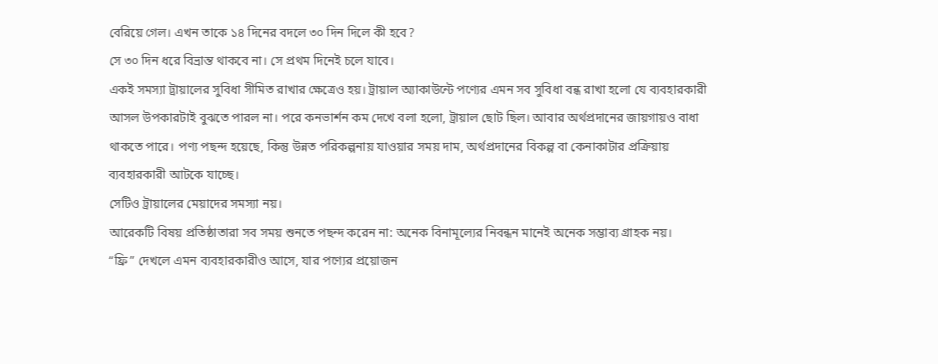বেরিয়ে গেল। এখন তাকে ১৪ দিনের বদলে ৩০ দিন দিলে কী হবে?
সে ৩০ দিন ধরে বিভ্রান্ত থাকবে না। সে প্রথম দিনেই চলে যাবে।
একই সমস্যা ট্রায়ালের সুবিধা সীমিত রাখার ক্ষেত্রেও হয়। ট্রায়াল অ্যাকাউন্টে পণ্যের এমন সব সুবিধা বন্ধ রাখা হলো যে ব্যবহারকারী আসল উপকারটাই বুঝতে পারল না। পরে কনভার্শন কম দেখে বলা হলো, ট্রায়াল ছোট ছিল। আবার অর্থপ্রদানের জায়গায়ও বাধা থাকতে পারে। পণ্য পছন্দ হয়েছে, কিন্তু উন্নত পরিকল্পনায় যাওয়ার সময় দাম, অর্থপ্রদানের বিকল্প বা কেনাকাটার প্রক্রিয়ায় ব্যবহারকারী আটকে যাচ্ছে।
সেটিও ট্রায়ালের মেয়াদের সমস্যা নয়।
আরেকটি বিষয় প্রতিষ্ঠাতারা সব সময় শুনতে পছন্দ করেন না: অনেক বিনামূল্যের নিবন্ধন মানেই অনেক সম্ভাব্য গ্রাহক নয়।
“ফ্রি” দেখলে এমন ব্যবহারকারীও আসে, যার পণ্যের প্রয়োজন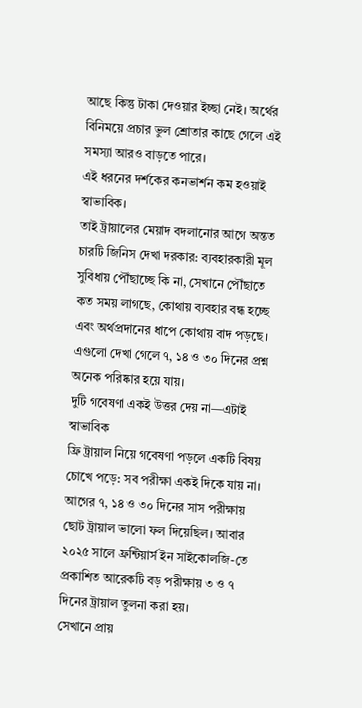আছে কিন্তু টাকা দেওয়ার ইচ্ছা নেই। অর্থের বিনিময়ে প্রচার ভুল শ্রোতার কাছে গেলে এই সমস্যা আরও বাড়তে পারে।
এই ধরনের দর্শকের কনভার্শন কম হওয়াই স্বাভাবিক।
তাই ট্রায়ালের মেয়াদ বদলানোর আগে অন্তত চারটি জিনিস দেখা দরকার: ব্যবহারকারী মূল সুবিধায় পৌঁছাচ্ছে কি না, সেখানে পৌঁছাতে কত সময় লাগছে, কোথায় ব্যবহার বন্ধ হচ্ছে এবং অর্থপ্রদানের ধাপে কোথায় বাদ পড়ছে। এগুলো দেখা গেলে ৭, ১৪ ও ৩০ দিনের প্রশ্ন অনেক পরিষ্কার হয়ে যায়।
দুটি গবেষণা একই উত্তর দেয় না—এটাই স্বাভাবিক
ফ্রি ট্রায়াল নিয়ে গবেষণা পড়লে একটি বিষয় চোখে পড়ে: সব পরীক্ষা একই দিকে যায় না। আগের ৭, ১৪ ও ৩০ দিনের সাস পরীক্ষায় ছোট ট্রায়াল ভালো ফল দিয়েছিল। আবার ২০২৫ সালে ফ্রন্টিয়ার্স ইন সাইকোলজি-তে প্রকাশিত আরেকটি বড় পরীক্ষায় ৩ ও ৭ দিনের ট্রায়াল তুলনা করা হয়।
সেখানে প্রায়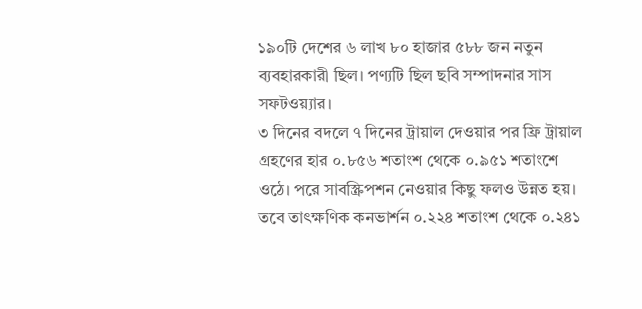১৯০টি দেশের ৬ লাখ ৮০ হাজার ৫৮৮ জন নতুন ব্যবহারকারী ছিল। পণ্যটি ছিল ছবি সম্পাদনার সাস সফটওয়্যার।
৩ দিনের বদলে ৭ দিনের ট্রায়াল দেওয়ার পর ফ্রি ট্রায়াল গ্রহণের হার ০.৮৫৬ শতাংশ থেকে ০.৯৫১ শতাংশে ওঠে। পরে সাবস্ক্রিপশন নেওয়ার কিছু ফলও উন্নত হয়। তবে তাৎক্ষণিক কনভার্শন ০.২২৪ শতাংশ থেকে ০.২৪১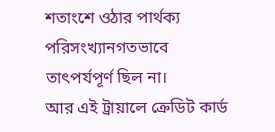শতাংশে ওঠার পার্থক্য পরিসংখ্যানগতভাবে তাৎপর্যপূর্ণ ছিল না।
আর এই ট্রায়ালে ক্রেডিট কার্ড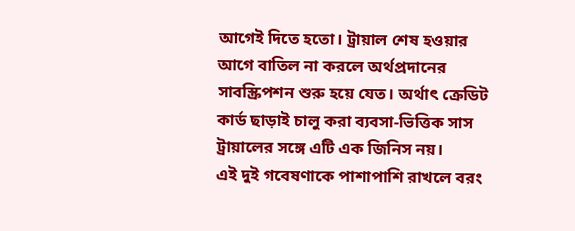আগেই দিতে হতো। ট্রায়াল শেষ হওয়ার আগে বাতিল না করলে অর্থপ্রদানের সাবস্ক্রিপশন শুরু হয়ে যেত। অর্থাৎ ক্রেডিট কার্ড ছাড়াই চালু করা ব্যবসা-ভিত্তিক সাস ট্রায়ালের সঙ্গে এটি এক জিনিস নয়।
এই দুই গবেষণাকে পাশাপাশি রাখলে বরং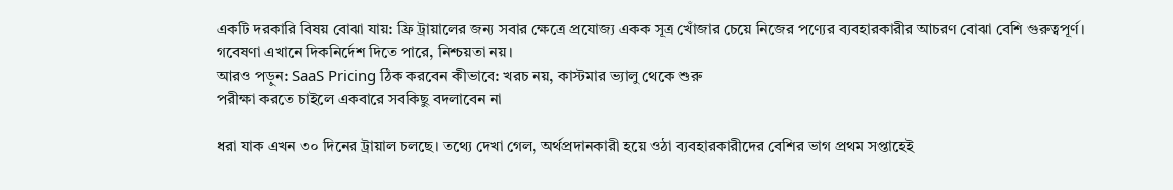একটি দরকারি বিষয় বোঝা যায়: ফ্রি ট্রায়ালের জন্য সবার ক্ষেত্রে প্রযোজ্য একক সূত্র খোঁজার চেয়ে নিজের পণ্যের ব্যবহারকারীর আচরণ বোঝা বেশি গুরুত্বপূর্ণ।
গবেষণা এখানে দিকনির্দেশ দিতে পারে, নিশ্চয়তা নয়।
আরও পড়ুন: SaaS Pricing ঠিক করবেন কীভাবে: খরচ নয়, কাস্টমার ভ্যালু থেকে শুরু
পরীক্ষা করতে চাইলে একবারে সবকিছু বদলাবেন না

ধরা যাক এখন ৩০ দিনের ট্রায়াল চলছে। তথ্যে দেখা গেল, অর্থপ্রদানকারী হয়ে ওঠা ব্যবহারকারীদের বেশির ভাগ প্রথম সপ্তাহেই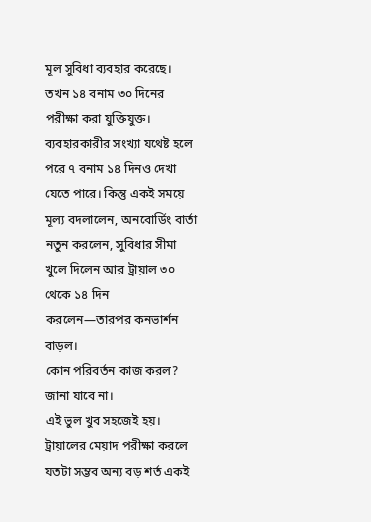মূল সুবিধা ব্যবহার করেছে। তখন ১৪ বনাম ৩০ দিনের পরীক্ষা করা যুক্তিযুক্ত।
ব্যবহারকারীর সংখ্যা যথেষ্ট হলে পরে ৭ বনাম ১৪ দিনও দেখা যেতে পারে। কিন্তু একই সময়ে মূল্য বদলালেন, অনবোর্ডিং বার্তা নতুন করলেন, সুবিধার সীমা খুলে দিলেন আর ট্রায়াল ৩০ থেকে ১৪ দিন করলেন—তারপর কনভার্শন বাড়ল।
কোন পরিবর্তন কাজ করল?
জানা যাবে না।
এই ভুল খুব সহজেই হয়।
ট্রায়ালের মেয়াদ পরীক্ষা করলে যতটা সম্ভব অন্য বড় শর্ত একই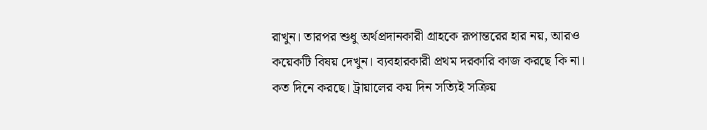রাখুন। তারপর শুধু অর্থপ্রদানকারী গ্রাহকে রূপান্তরের হার নয়, আরও কয়েকটি বিষয় দেখুন। ব্যবহারকারী প্রথম দরকারি কাজ করছে কি না। কত দিনে করছে। ট্রায়ালের কয় দিন সত্যিই সক্রিয়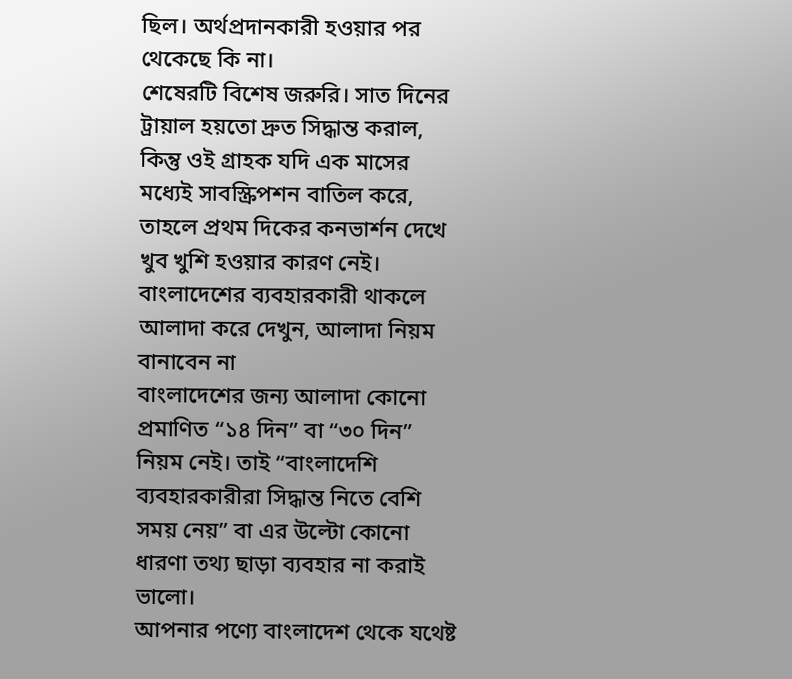ছিল। অর্থপ্রদানকারী হওয়ার পর থেকেছে কি না।
শেষেরটি বিশেষ জরুরি। সাত দিনের ট্রায়াল হয়তো দ্রুত সিদ্ধান্ত করাল, কিন্তু ওই গ্রাহক যদি এক মাসের মধ্যেই সাবস্ক্রিপশন বাতিল করে, তাহলে প্রথম দিকের কনভার্শন দেখে খুব খুশি হওয়ার কারণ নেই।
বাংলাদেশের ব্যবহারকারী থাকলে আলাদা করে দেখুন, আলাদা নিয়ম বানাবেন না
বাংলাদেশের জন্য আলাদা কোনো প্রমাণিত “১৪ দিন” বা “৩০ দিন” নিয়ম নেই। তাই “বাংলাদেশি ব্যবহারকারীরা সিদ্ধান্ত নিতে বেশি সময় নেয়” বা এর উল্টো কোনো ধারণা তথ্য ছাড়া ব্যবহার না করাই ভালো।
আপনার পণ্যে বাংলাদেশ থেকে যথেষ্ট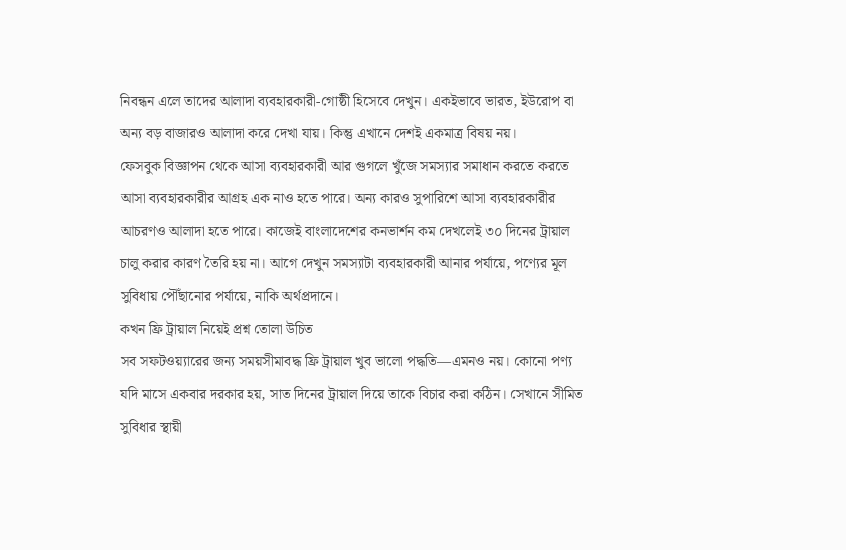নিবন্ধন এলে তাদের আলাদা ব্যবহারকারী-গোষ্ঠী হিসেবে দেখুন। একইভাবে ভারত, ইউরোপ বা অন্য বড় বাজারও আলাদা করে দেখা যায়। কিন্তু এখানে দেশই একমাত্র বিষয় নয়।
ফেসবুক বিজ্ঞাপন থেকে আসা ব্যবহারকারী আর গুগলে খুঁজে সমস্যার সমাধান করতে করতে আসা ব্যবহারকারীর আগ্রহ এক নাও হতে পারে। অন্য কারও সুপারিশে আসা ব্যবহারকারীর আচরণও আলাদা হতে পারে। কাজেই বাংলাদেশের কনভার্শন কম দেখলেই ৩০ দিনের ট্রায়াল চালু করার কারণ তৈরি হয় না। আগে দেখুন সমস্যাটা ব্যবহারকারী আনার পর্যায়ে, পণ্যের মূল সুবিধায় পৌঁছানোর পর্যায়ে, নাকি অর্থপ্রদানে।
কখন ফ্রি ট্রায়াল নিয়েই প্রশ্ন তোলা উচিত
সব সফটওয়্যারের জন্য সময়সীমাবদ্ধ ফ্রি ট্রায়াল খুব ভালো পদ্ধতি—এমনও নয়। কোনো পণ্য যদি মাসে একবার দরকার হয়, সাত দিনের ট্রায়াল দিয়ে তাকে বিচার করা কঠিন। সেখানে সীমিত সুবিধার স্থায়ী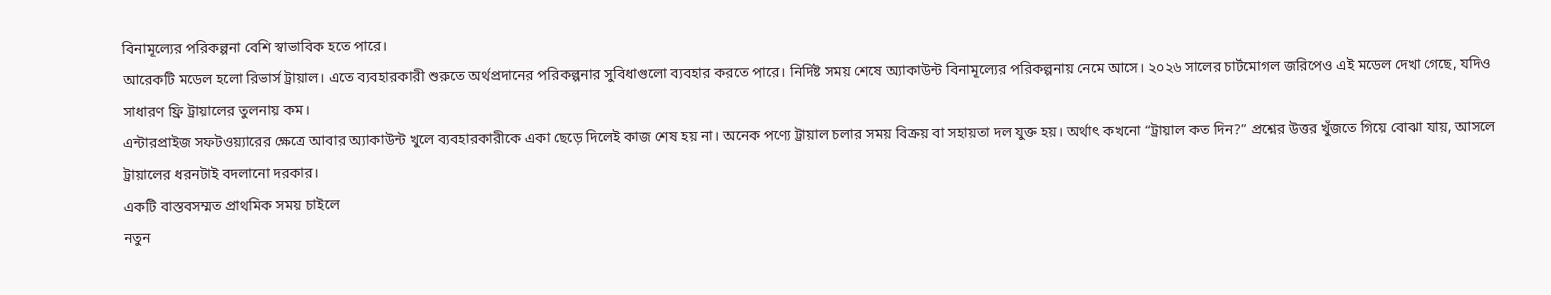বিনামূল্যের পরিকল্পনা বেশি স্বাভাবিক হতে পারে।
আরেকটি মডেল হলো রিভার্স ট্রায়াল। এতে ব্যবহারকারী শুরুতে অর্থপ্রদানের পরিকল্পনার সুবিধাগুলো ব্যবহার করতে পারে। নির্দিষ্ট সময় শেষে অ্যাকাউন্ট বিনামূল্যের পরিকল্পনায় নেমে আসে। ২০২৬ সালের চার্টমোগল জরিপেও এই মডেল দেখা গেছে, যদিও সাধারণ ফ্রি ট্রায়ালের তুলনায় কম।
এন্টারপ্রাইজ সফটওয়্যারের ক্ষেত্রে আবার অ্যাকাউন্ট খুলে ব্যবহারকারীকে একা ছেড়ে দিলেই কাজ শেষ হয় না। অনেক পণ্যে ট্রায়াল চলার সময় বিক্রয় বা সহায়তা দল যুক্ত হয়। অর্থাৎ কখনো “ট্রায়াল কত দিন?” প্রশ্নের উত্তর খুঁজতে গিয়ে বোঝা যায়, আসলে ট্রায়ালের ধরনটাই বদলানো দরকার।
একটি বাস্তবসম্মত প্রাথমিক সময় চাইলে
নতুন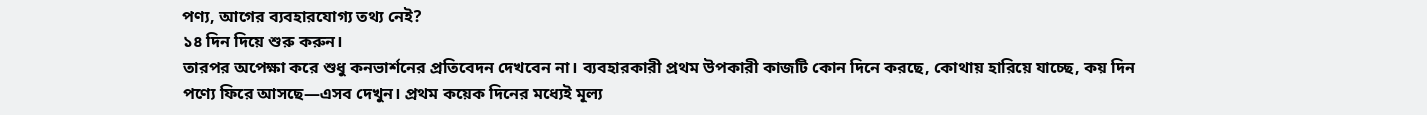পণ্য, আগের ব্যবহারযোগ্য তথ্য নেই?
১৪ দিন দিয়ে শুরু করুন।
তারপর অপেক্ষা করে শুধু কনভার্শনের প্রতিবেদন দেখবেন না। ব্যবহারকারী প্রথম উপকারী কাজটি কোন দিনে করছে, কোথায় হারিয়ে যাচ্ছে, কয় দিন পণ্যে ফিরে আসছে—এসব দেখুন। প্রথম কয়েক দিনের মধ্যেই মূল্য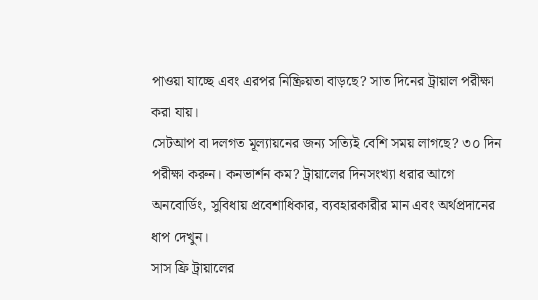পাওয়া যাচ্ছে এবং এরপর নিষ্ক্রিয়তা বাড়ছে? সাত দিনের ট্রায়াল পরীক্ষা করা যায়।
সেটআপ বা দলগত মূল্যায়নের জন্য সত্যিই বেশি সময় লাগছে? ৩০ দিন পরীক্ষা করুন। কনভার্শন কম? ট্রায়ালের দিনসংখ্যা ধরার আগে অনবোর্ডিং, সুবিধায় প্রবেশাধিকার, ব্যবহারকারীর মান এবং অর্থপ্রদানের ধাপ দেখুন।
সাস ফ্রি ট্রায়ালের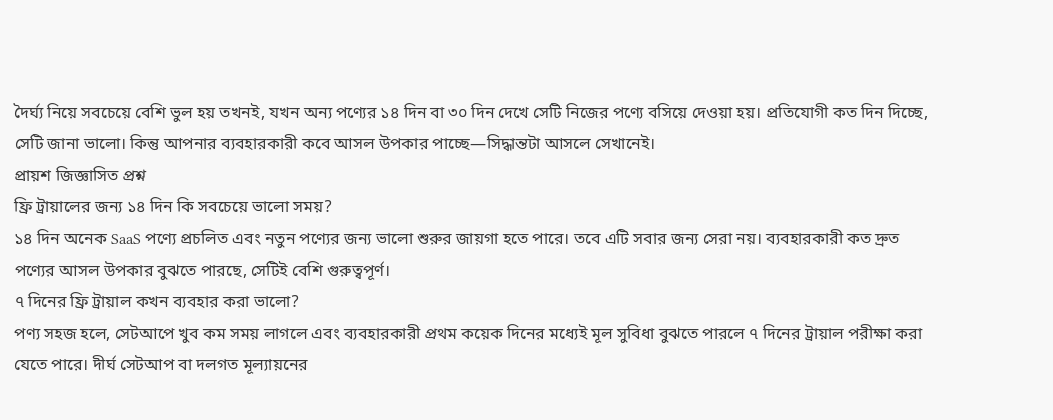দৈর্ঘ্য নিয়ে সবচেয়ে বেশি ভুল হয় তখনই, যখন অন্য পণ্যের ১৪ দিন বা ৩০ দিন দেখে সেটি নিজের পণ্যে বসিয়ে দেওয়া হয়। প্রতিযোগী কত দিন দিচ্ছে, সেটি জানা ভালো। কিন্তু আপনার ব্যবহারকারী কবে আসল উপকার পাচ্ছে—সিদ্ধান্তটা আসলে সেখানেই।
প্রায়শ জিজ্ঞাসিত প্রশ্ন
ফ্রি ট্রায়ালের জন্য ১৪ দিন কি সবচেয়ে ভালো সময়?
১৪ দিন অনেক SaaS পণ্যে প্রচলিত এবং নতুন পণ্যের জন্য ভালো শুরুর জায়গা হতে পারে। তবে এটি সবার জন্য সেরা নয়। ব্যবহারকারী কত দ্রুত পণ্যের আসল উপকার বুঝতে পারছে, সেটিই বেশি গুরুত্বপূর্ণ।
৭ দিনের ফ্রি ট্রায়াল কখন ব্যবহার করা ভালো?
পণ্য সহজ হলে, সেটআপে খুব কম সময় লাগলে এবং ব্যবহারকারী প্রথম কয়েক দিনের মধ্যেই মূল সুবিধা বুঝতে পারলে ৭ দিনের ট্রায়াল পরীক্ষা করা যেতে পারে। দীর্ঘ সেটআপ বা দলগত মূল্যায়নের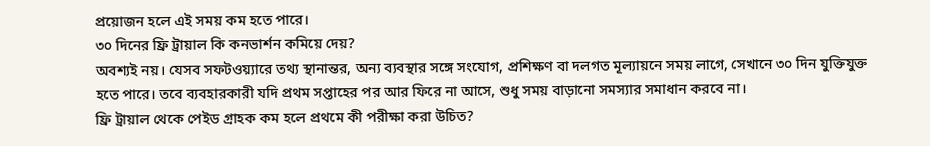প্রয়োজন হলে এই সময় কম হতে পারে।
৩০ দিনের ফ্রি ট্রায়াল কি কনভার্শন কমিয়ে দেয়?
অবশ্যই নয়। যেসব সফটওয়্যারে তথ্য স্থানান্তর, অন্য ব্যবস্থার সঙ্গে সংযোগ, প্রশিক্ষণ বা দলগত মূল্যায়নে সময় লাগে, সেখানে ৩০ দিন যুক্তিযুক্ত হতে পারে। তবে ব্যবহারকারী যদি প্রথম সপ্তাহের পর আর ফিরে না আসে, শুধু সময় বাড়ানো সমস্যার সমাধান করবে না।
ফ্রি ট্রায়াল থেকে পেইড গ্রাহক কম হলে প্রথমে কী পরীক্ষা করা উচিত?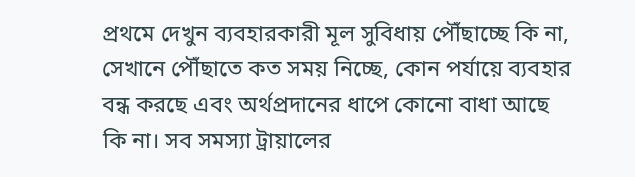প্রথমে দেখুন ব্যবহারকারী মূল সুবিধায় পৌঁছাচ্ছে কি না, সেখানে পৌঁছাতে কত সময় নিচ্ছে, কোন পর্যায়ে ব্যবহার বন্ধ করছে এবং অর্থপ্রদানের ধাপে কোনো বাধা আছে কি না। সব সমস্যা ট্রায়ালের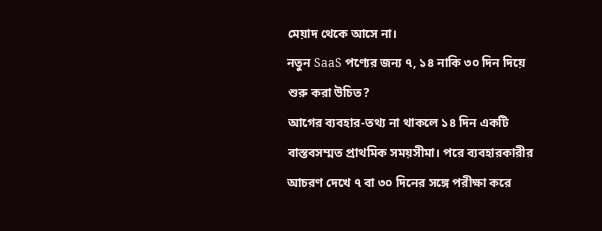মেয়াদ থেকে আসে না।
নতুন SaaS পণ্যের জন্য ৭, ১৪ নাকি ৩০ দিন দিয়ে শুরু করা উচিত?
আগের ব্যবহার-তথ্য না থাকলে ১৪ দিন একটি বাস্তবসম্মত প্রাথমিক সময়সীমা। পরে ব্যবহারকারীর আচরণ দেখে ৭ বা ৩০ দিনের সঙ্গে পরীক্ষা করে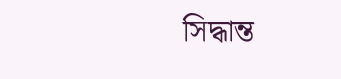সিদ্ধান্ত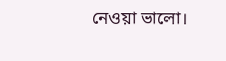নেওয়া ভালো।